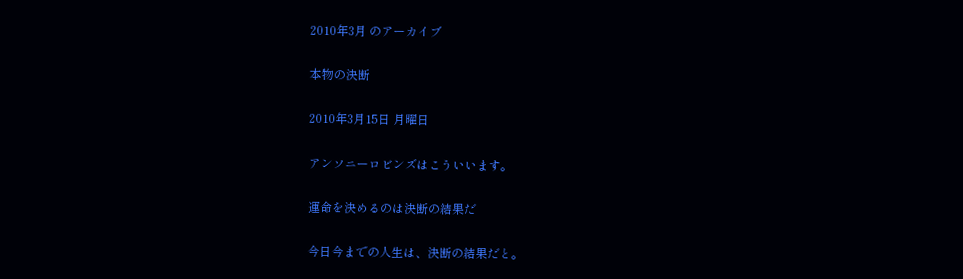2010年3月 のアーカイブ

本物の決断

2010年3月15日 月曜日

アンソニーロビンズはこういいます。

運命を決めるのは決断の結果だ

今日今までの人生は、決断の結果だと。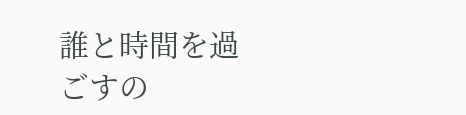誰と時間を過ごすの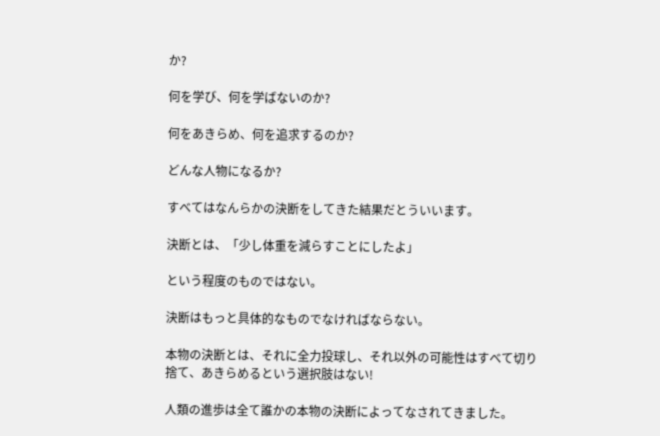か?

何を学び、何を学ばないのか?

何をあきらめ、何を追求するのか?

どんな人物になるか?

すべてはなんらかの決断をしてきた結果だとういいます。

決断とは、「少し体重を減らすことにしたよ」

という程度のものではない。

決断はもっと具体的なものでなければならない。

本物の決断とは、それに全力投球し、それ以外の可能性はすべて切り捨て、あきらめるという選択肢はない!

人類の進歩は全て誰かの本物の決断によってなされてきました。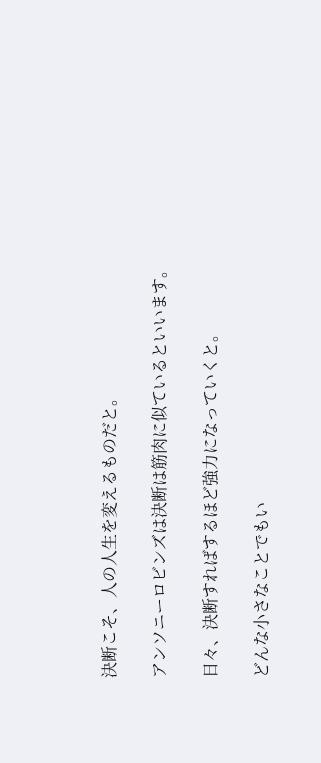決断こそ、人の人生を変えるものだと。

アンソニーロビンズは決断は筋肉に似ているといいます。

日々、決断すればするほど強力になっていくと。

どんな小さなことでもい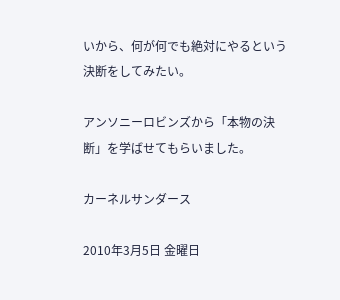いから、何が何でも絶対にやるという決断をしてみたい。

アンソニーロビンズから「本物の決断」を学ばせてもらいました。

カーネルサンダース

2010年3月5日 金曜日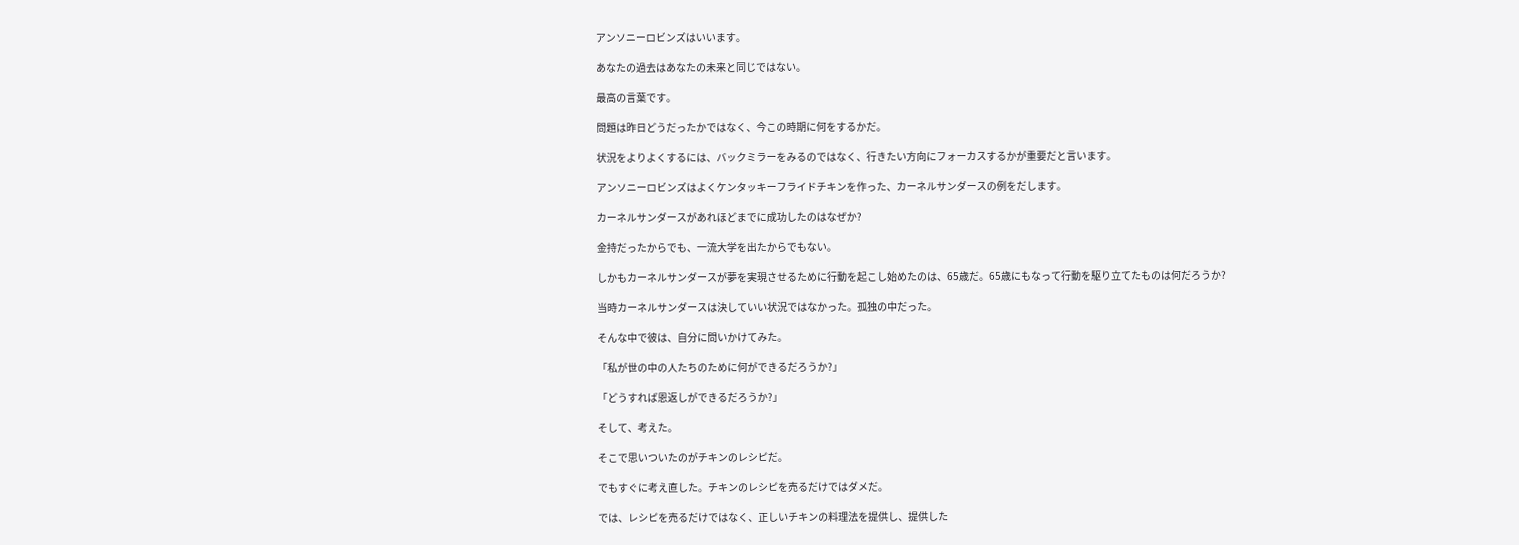アンソニーロビンズはいいます。

あなたの過去はあなたの未来と同じではない。

最高の言葉です。

問題は昨日どうだったかではなく、今この時期に何をするかだ。

状況をよりよくするには、バックミラーをみるのではなく、行きたい方向にフォーカスするかが重要だと言います。

アンソニーロビンズはよくケンタッキーフライドチキンを作った、カーネルサンダースの例をだします。

カーネルサンダースがあれほどまでに成功したのはなぜか?

金持だったからでも、一流大学を出たからでもない。

しかもカーネルサンダースが夢を実現させるために行動を起こし始めたのは、65歳だ。65歳にもなって行動を駆り立てたものは何だろうか?

当時カーネルサンダースは決していい状況ではなかった。孤独の中だった。

そんな中で彼は、自分に問いかけてみた。

「私が世の中の人たちのために何ができるだろうか?」

「どうすれば恩返しができるだろうか?」

そして、考えた。

そこで思いついたのがチキンのレシピだ。

でもすぐに考え直した。チキンのレシピを売るだけではダメだ。

では、レシピを売るだけではなく、正しいチキンの料理法を提供し、提供した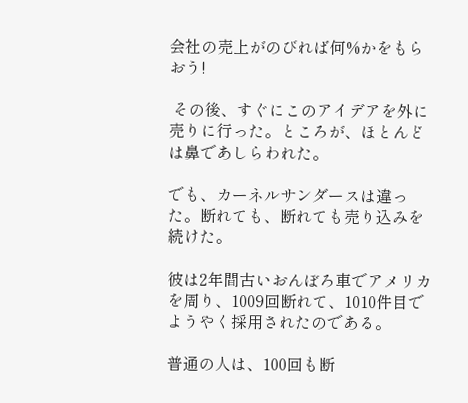会社の売上がのびれば何%かをもらおう!

 その後、すぐにこのアイデアを外に売りに行った。ところが、ほとんどは鼻であしらわれた。

でも、カーネルサンダースは違った。断れても、断れても売り込みを続けた。

彼は2年間古いおんぼろ車でアメリカを周り、1009回断れて、1010件目でようやく採用されたのである。

普通の人は、100回も断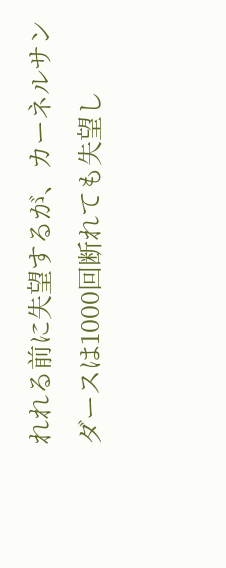れれる前に失望するが、カーネルサンダースは1000回断れても失望し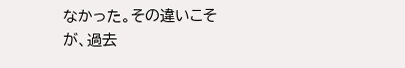なかった。その違いこそが、過去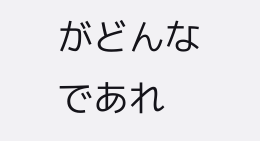がどんなであれ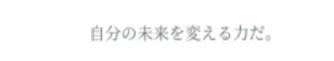自分の未来を変える力だ。